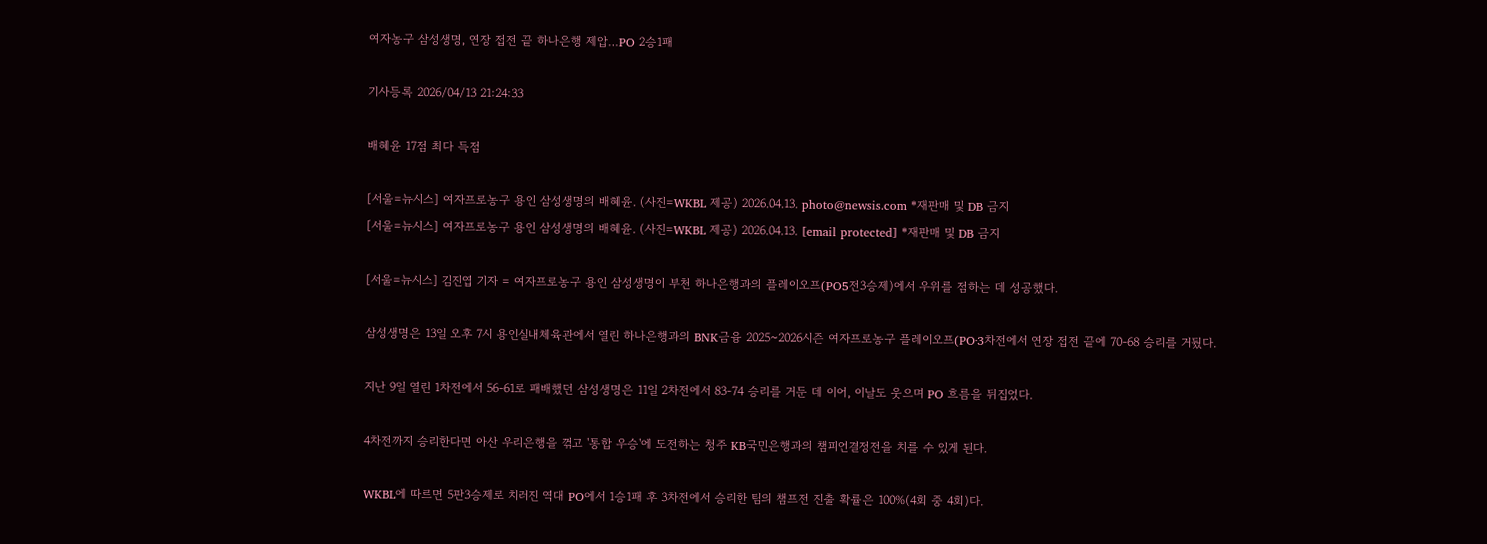여자농구 삼성생명, 연장 접전 끝 하나은행 제압…PO 2승1패

기사등록 2026/04/13 21:24:33

배혜윤 17점 최다 득점

[서울=뉴시스] 여자프로농구 용인 삼성생명의 배혜윤. (사진=WKBL 제공) 2026.04.13. photo@newsis.com *재판매 및 DB 금지
[서울=뉴시스] 여자프로농구 용인 삼성생명의 배혜윤. (사진=WKBL 제공) 2026.04.13. [email protected] *재판매 및 DB 금지

[서울=뉴시스] 김진엽 기자 = 여자프로농구 용인 삼성생명이 부천 하나은행과의 플레이오프(PO5전3승제)에서 우위를 점하는 데 성공했다.

삼성생명은 13일 오후 7시 용인실내체육관에서 열린 하나은행과의 BNK금융 2025~2026시즌 여자프로농구 플레이오프(PO·3차전에서 연장 접전 끝에 70-68 승리를 거뒀다.

지난 9일 열린 1차전에서 56-61로 패배했던 삼성생명은 11일 2차전에서 83-74 승리를 거둔 데 이어, 이날도 웃으며 PO 흐름을 뒤집었다.

4차전까지 승리한다면 아산 우리은행을 꺾고 '통합 우승'에 도전하는 청주 KB국민은행과의 챔피언결정전을 치를 수 있게 된다.

WKBL에 따르면 5판3승제로 치러진 역대 PO에서 1승1패 후 3차전에서 승리한 팀의 챔프전 진출 확률은 100%(4회 중 4회)다.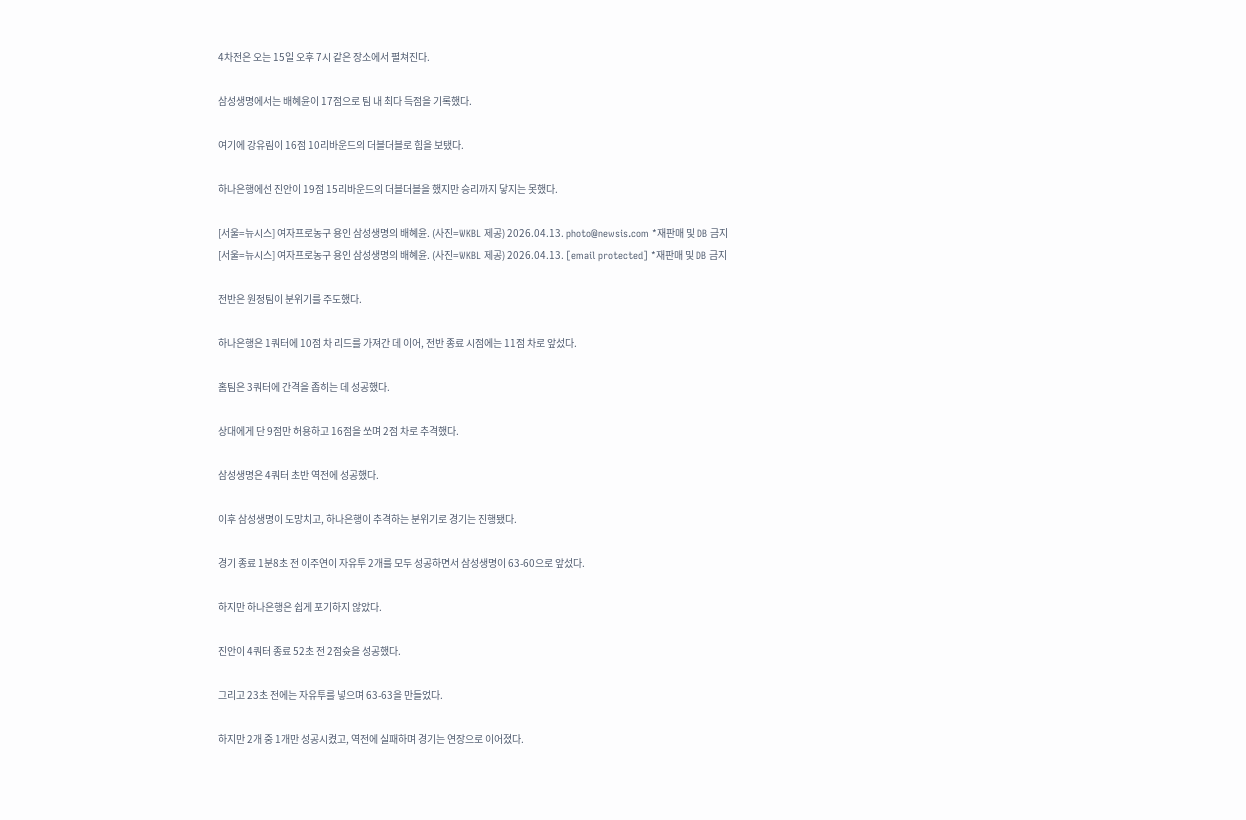4차전은 오는 15일 오후 7시 같은 장소에서 펼쳐진다.

삼성생명에서는 배혜윤이 17점으로 팀 내 최다 득점을 기록했다.

여기에 강유림이 16점 10리바운드의 더블더블로 힘을 보탰다.

하나은행에선 진안이 19점 15리바운드의 더블더블을 했지만 승리까지 닿지는 못했다.

[서울=뉴시스] 여자프로농구 용인 삼성생명의 배혜윤. (사진=WKBL 제공) 2026.04.13. photo@newsis.com *재판매 및 DB 금지
[서울=뉴시스] 여자프로농구 용인 삼성생명의 배혜윤. (사진=WKBL 제공) 2026.04.13. [email protected] *재판매 및 DB 금지

전반은 원정팀이 분위기를 주도했다.

하나은행은 1쿼터에 10점 차 리드를 가져간 데 이어, 전반 종료 시점에는 11점 차로 앞섰다.

홈팀은 3쿼터에 간격을 좁히는 데 성공했다.

상대에게 단 9점만 허용하고 16점을 쏘며 2점 차로 추격했다.

삼성생명은 4쿼터 초반 역전에 성공했다.

이후 삼성생명이 도망치고, 하나은행이 추격하는 분위기로 경기는 진행됐다.

경기 종료 1분8초 전 이주연이 자유투 2개를 모두 성공하면서 삼성생명이 63-60으로 앞섰다.

하지만 하나은행은 쉽게 포기하지 않았다.

진안이 4쿼터 종료 52초 전 2점슛을 성공했다.

그리고 23초 전에는 자유투를 넣으며 63-63을 만들었다.

하지만 2개 중 1개만 성공시켰고, 역전에 실패하며 경기는 연장으로 이어졌다.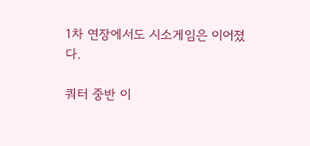1차 연장에서도 시소게임은 이어졌다.

쿼터 중반 이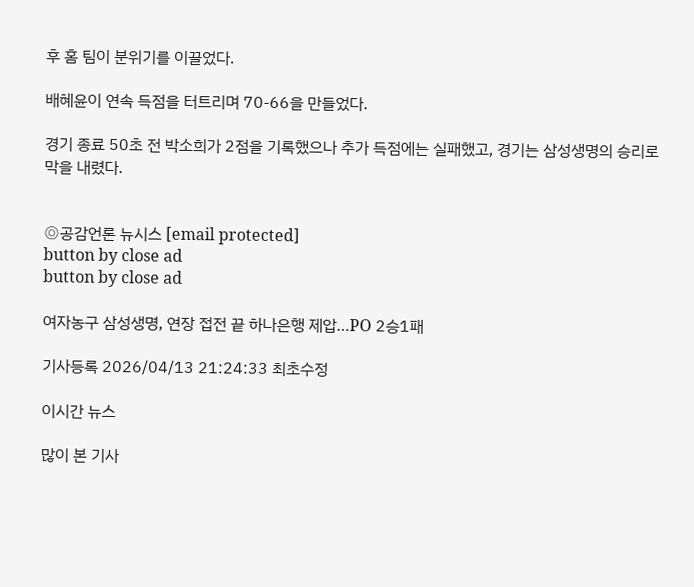후 홈 팀이 분위기를 이끌었다.

배혜윤이 연속 득점을 터트리며 70-66을 만들었다.

경기 종료 50초 전 박소희가 2점을 기록했으나 추가 득점에는 실패했고, 경기는 삼성생명의 승리로 막을 내렸다.


◎공감언론 뉴시스 [email protected]
button by close ad
button by close ad

여자농구 삼성생명, 연장 접전 끝 하나은행 제압…PO 2승1패

기사등록 2026/04/13 21:24:33 최초수정

이시간 뉴스

많이 본 기사